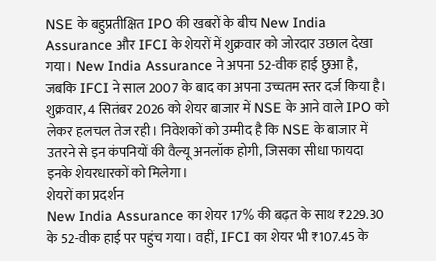NSE के बहुप्रतीक्षित IPO की खबरों के बीच New India Assurance और IFCI के शेयरों में शुक्रवार को जोरदार उछाल देखा गया। New India Assurance ने अपना 52-वीक हाई छुआ है, जबकि IFCI ने साल 2007 के बाद का अपना उच्चतम स्तर दर्ज किया है।
शुक्रवार, 4 सितंबर 2026 को शेयर बाजार में NSE के आने वाले IPO को लेकर हलचल तेज रही। निवेशकों को उम्मीद है कि NSE के बाजार में उतरने से इन कंपनियों की वैल्यू अनलॉक होगी, जिसका सीधा फायदा इनके शेयरधारकों को मिलेगा।
शेयरों का प्रदर्शन
New India Assurance का शेयर 17% की बढ़त के साथ ₹229.30 के 52-वीक हाई पर पहुंच गया। वहीं, IFCI का शेयर भी ₹107.45 के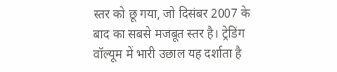स्तर को छू गया, जो दिसंबर 2007 के बाद का सबसे मजबूत स्तर है। ट्रेडिंग वॉल्यूम में भारी उछाल यह दर्शाता है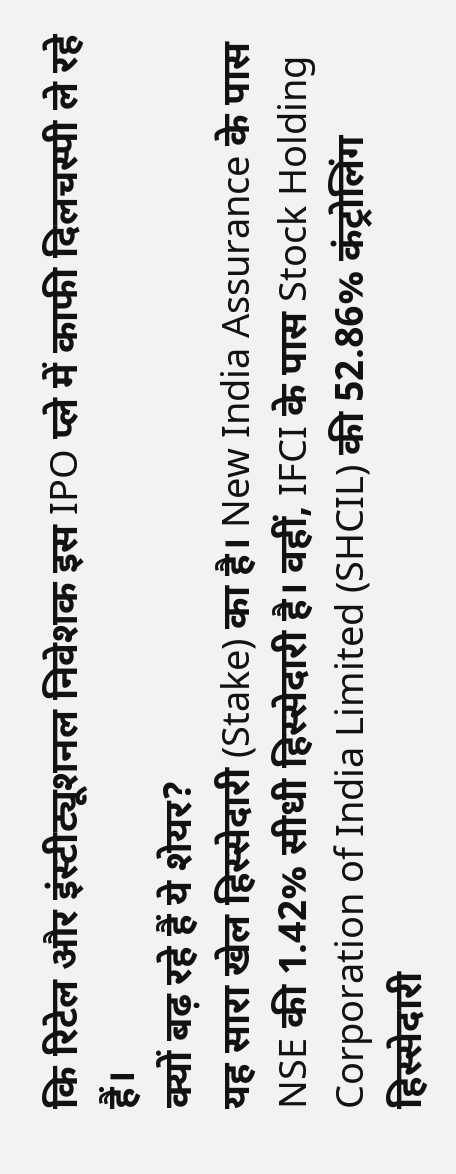कि रिटेल और इंस्टीट्यूशनल निवेशक इस IPO प्ले में काफी दिलचस्पी ले रहे हैं।
क्यों बढ़ रहे हैं ये शेयर?
यह सारा खेल हिस्सेदारी (Stake) का है। New India Assurance के पास NSE की 1.42% सीधी हिस्सेदारी है। वहीं, IFCI के पास Stock Holding Corporation of India Limited (SHCIL) की 52.86% कंट्रोलिंग हिस्सेदारी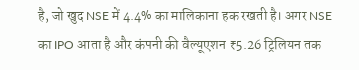है, जो खुद NSE में 4.4% का मालिकाना हक रखती है। अगर NSE का IPO आता है और कंपनी की वैल्यूएशन ₹5.26 ट्रिलियन तक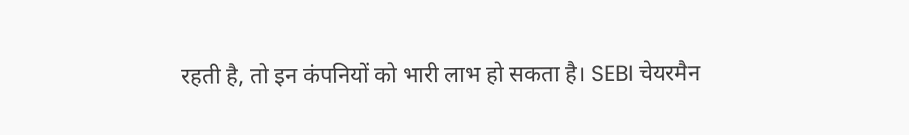रहती है, तो इन कंपनियों को भारी लाभ हो सकता है। SEBI चेयरमैन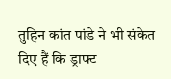तुहिन कांत पांडे ने भी संकेत दिए हैं कि ड्राफ्ट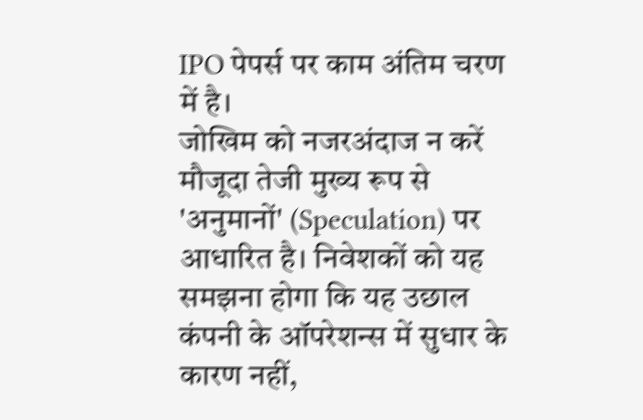IPO पेपर्स पर काम अंतिम चरण में है।
जोखिम को नजरअंदाज न करें
मौजूदा तेजी मुख्य रूप से 'अनुमानों' (Speculation) पर आधारित है। निवेशकों को यह समझना होगा कि यह उछाल कंपनी के ऑपरेशन्स में सुधार के कारण नहीं,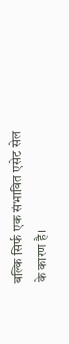बल्कि सिर्फ एक संभावित एसेट सेल के कारण है।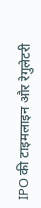IPO की टाइमलाइन और रेगुलेटरी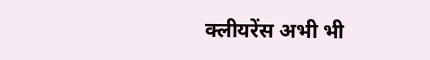क्लीयरेंस अभी भी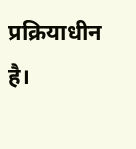प्रक्रियाधीन है।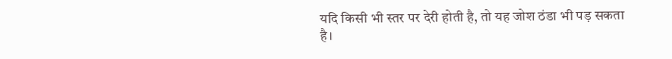यदि किसी भी स्तर पर देरी होती है, तो यह जोश ठंडा भी पड़ सकता है।